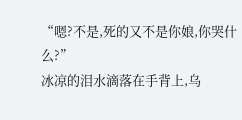“嗯?不是,死的又不是你娘,你哭什么?”
冰凉的泪水滴落在手背上,乌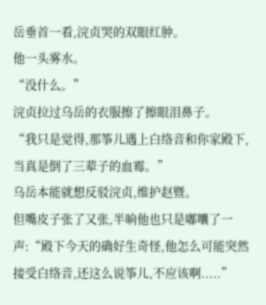岳垂首一看,浣贞哭的双眼红肿。
他一头雾水。
“没什么。”
浣贞拉过乌岳的衣服擦了擦眼泪鼻子。
“我只是觉得,那筝儿遇上白络音和你家殿下,当真是倒了三辈子的血霉。”
乌岳本能就想反驳浣贞,维护赵暨。
但嘴皮子张了又张,半晌他也只是嘟囔了一声:“殿下今天的确好生奇怪,他怎么可能突然接受白络音,还这么说筝儿,不应该啊.....”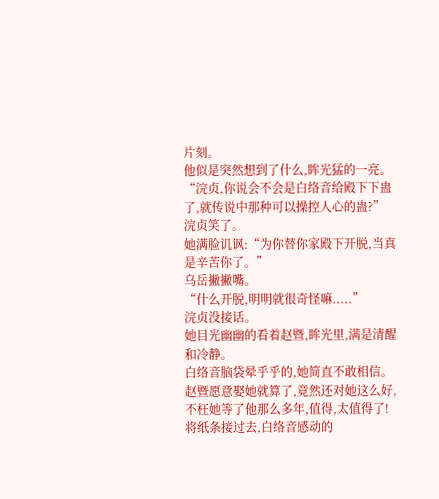片刻。
他似是突然想到了什么,眸光猛的一亮。
“浣贞,你说会不会是白络音给殿下下蛊了,就传说中那种可以操控人心的蛊?”
浣贞笑了。
她满脸讥讽:“为你替你家殿下开脱,当真是辛苦你了。”
乌岳撇撇嘴。
“什么开脱,明明就很奇怪嘛.....”
浣贞没接话。
她目光幽幽的看着赵暨,眸光里,满是清醒和冷静。
白络音脑袋晕乎乎的,她简直不敢相信。
赵暨愿意娶她就算了,竟然还对她这么好,不枉她等了他那么多年,值得,太值得了!
将纸条接过去,白络音感动的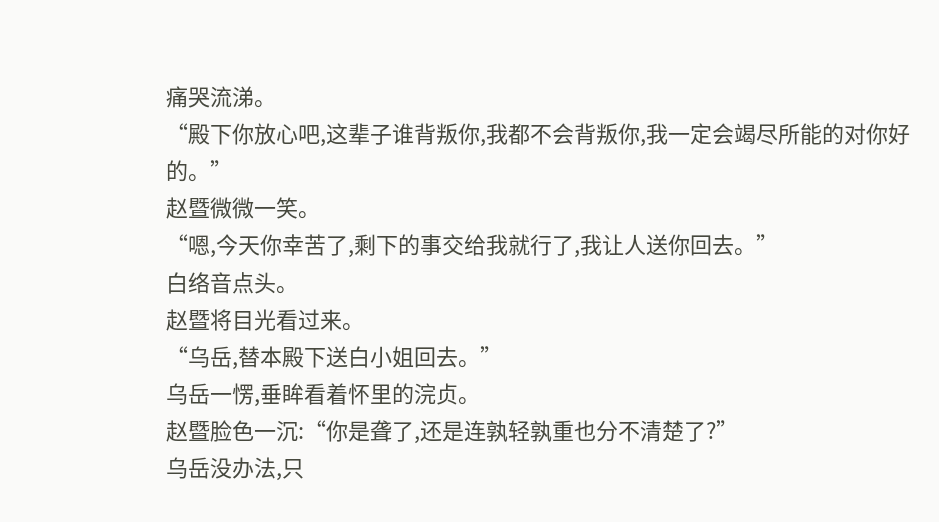痛哭流涕。
“殿下你放心吧,这辈子谁背叛你,我都不会背叛你,我一定会竭尽所能的对你好的。”
赵暨微微一笑。
“嗯,今天你幸苦了,剩下的事交给我就行了,我让人送你回去。”
白络音点头。
赵暨将目光看过来。
“乌岳,替本殿下送白小姐回去。”
乌岳一愣,垂眸看着怀里的浣贞。
赵暨脸色一沉:“你是聋了,还是连孰轻孰重也分不清楚了?”
乌岳没办法,只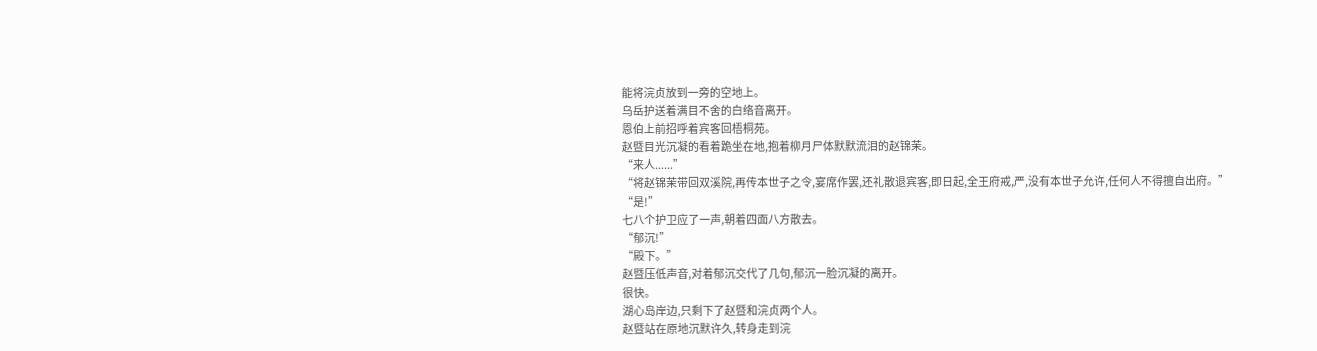能将浣贞放到一旁的空地上。
乌岳护送着满目不舍的白络音离开。
恩伯上前招呼着宾客回梧桐苑。
赵暨目光沉凝的看着跪坐在地,抱着柳月尸体默默流泪的赵锦茉。
“来人......”
“将赵锦茉带回双溪院,再传本世子之令,宴席作罢,还礼散退宾客,即日起,全王府戒,严,没有本世子允许,任何人不得擅自出府。”
“是!”
七八个护卫应了一声,朝着四面八方散去。
“郁沉!”
“殿下。”
赵暨压低声音,对着郁沉交代了几句,郁沉一脸沉凝的离开。
很快。
湖心岛岸边,只剩下了赵暨和浣贞两个人。
赵暨站在原地沉默许久,转身走到浣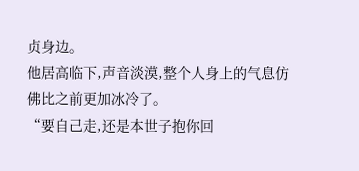贞身边。
他居高临下,声音淡漠,整个人身上的气息仿佛比之前更加冰冷了。
“要自己走,还是本世子抱你回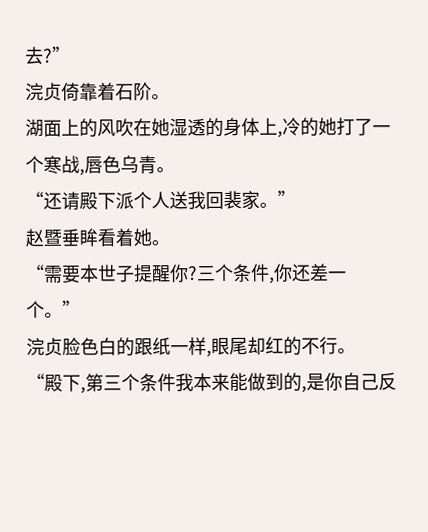去?”
浣贞倚靠着石阶。
湖面上的风吹在她湿透的身体上,冷的她打了一个寒战,唇色乌青。
“还请殿下派个人送我回裴家。”
赵暨垂眸看着她。
“需要本世子提醒你?三个条件,你还差一个。”
浣贞脸色白的跟纸一样,眼尾却红的不行。
“殿下,第三个条件我本来能做到的,是你自己反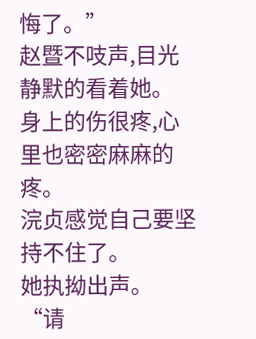悔了。”
赵暨不吱声,目光静默的看着她。
身上的伤很疼,心里也密密麻麻的疼。
浣贞感觉自己要坚持不住了。
她执拗出声。
“请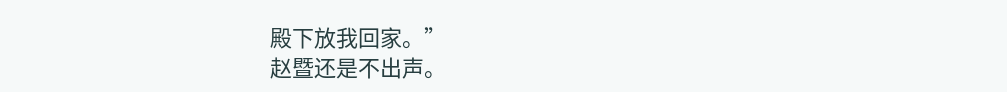殿下放我回家。”
赵暨还是不出声。